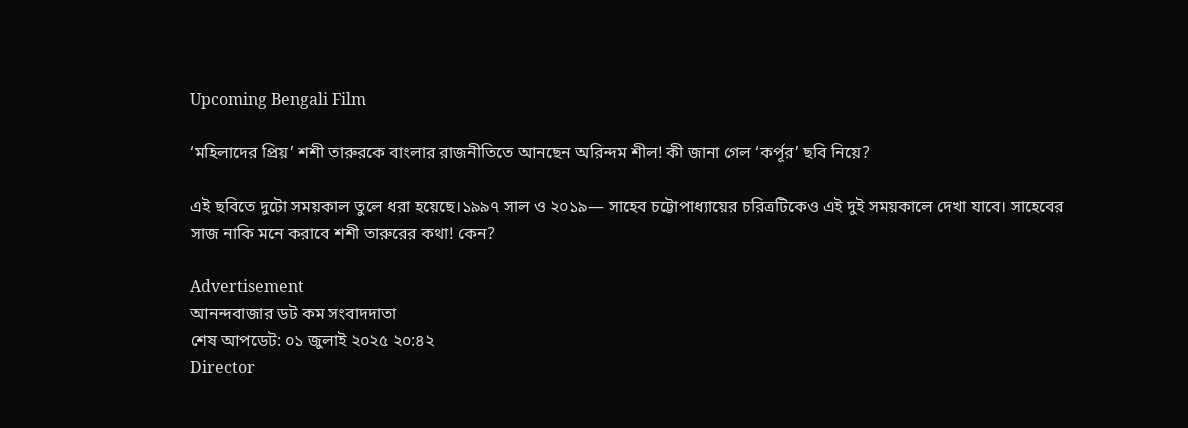Upcoming Bengali Film

‘মহিলাদের প্রিয়’ শশী তারুরকে বাংলার রাজনীতিতে আনছেন অরিন্দম শীল! কী জানা গেল ‘কর্পূর’ ছবি নিয়ে?

এই ছবিতে দুটো সময়কাল তুলে ধরা হয়েছে।১৯৯৭ সাল ও ২০১৯— সাহেব চট্টোপাধ্যায়ের চরিত্রটিকেও এই দুই সময়কালে দেখা যাবে। সাহেবের সাজ নাকি মনে করাবে শশী তারুরের কথা! কেন?

Advertisement
আনন্দবাজার ডট কম সংবাদদাতা
শেষ আপডেট: ০১ জুলাই ২০২৫ ২০:৪২
Director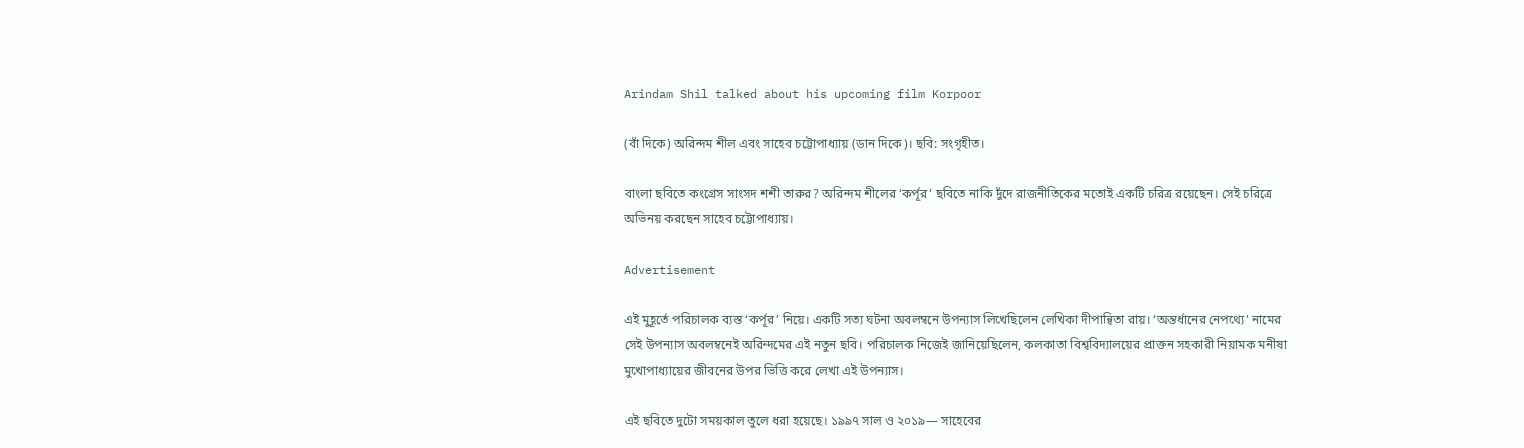Arindam Shil talked about his upcoming film Korpoor

(বাঁ দিকে) অরিন্দম শীল এবং সাহেব চট্টোপাধ্যায় (ডান দিকে)। ছবি: সংগৃহীত।

বাংলা ছবিতে কংগ্রেস সাংসদ শশী তারুর? অরিন্দম শীলের ‘কর্পূর’ ছবিতে নাকি দুঁদে রাজনীতিকের মতোই একটি চরিত্র রয়েছেন। সেই চরিত্রে অভিনয় করছেন সাহেব চট্টোপাধ্যায়।

Advertisement

এই মুহূর্তে পরিচালক ব্যস্ত ‘কর্পূর’ নিয়ে। একটি সত্য ঘটনা অবলম্বনে উপন্যাস লিখেছিলেন লেখিকা দীপান্বিতা রায়। ‘অন্তর্ধানের নেপথ্যে’ নামের সেই উপন্যাস অবলম্বনেই অরিন্দমের এই নতুন ছবি। পরিচালক নিজেই জানিয়েছিলেন, কলকাতা বিশ্ববিদ্যালয়ের প্রাক্তন সহকারী নিয়ামক মনীষা মুখোপাধ্যায়ের জীবনের উপর ভিত্তি করে লেখা এই উপন্যাস।

এই ছবিতে দুটো সময়কাল তুলে ধরা হয়েছে। ১৯৯৭ সাল ও ২০১৯— সাহেবের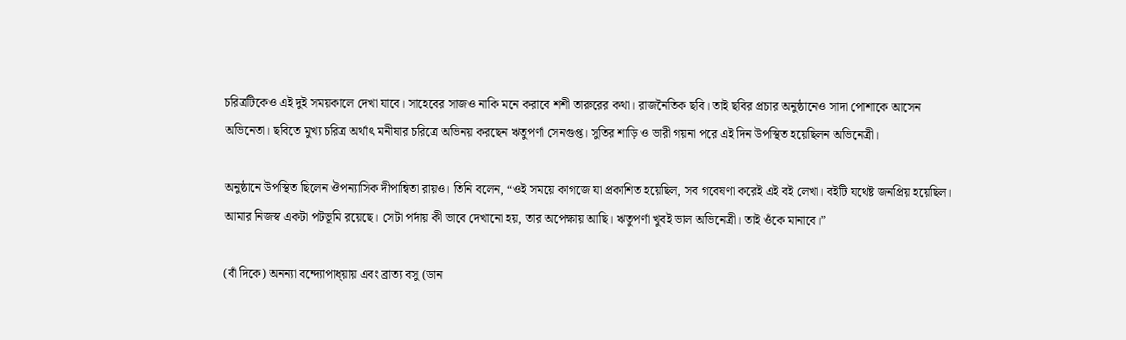চরিত্রটিকেও এই দুই সময়কালে দেখা যাবে। সাহেবের সাজও নাকি মনে করাবে শশী তারুরের কথা। রাজনৈতিক ছবি। তাই ছবির প্রচার অনুষ্ঠানেও সাদা পোশাকে আসেন অভিনেতা। ছবিতে মুখ্য চরিত্র অর্থাৎ মনীষার চরিত্রে অভিনয় করছেন ঋতুপর্ণা সেনগুপ্ত। সুতির শাড়ি ও ভারী গয়না পরে এই দিন উপস্থিত হয়েছিলন অভিনেত্রী।

অনুষ্ঠানে উপস্থিত ছিলেন ঔপন্যাসিক দীপান্বিতা রায়ও। তিনি বলেন, “ওই সময়ে কাগজে যা প্রকাশিত হয়েছিল, সব গবেষণা করেই এই বই লেখা। বইটি যথেষ্ট জনপ্রিয় হয়েছিল। আমার নিজস্ব একটা পটভূমি রয়েছে। সেটা পর্দায় কী ভাবে দেখানো হয়, তার অপেক্ষায় আছি। ঋতুপর্ণা খুবই ভাল অভিনেত্রী। তাই ওঁকে মানাবে।”

(বাঁ দিকে) অনন্যা বন্দ্যোপাধ্য়ায় এবং ব্রাত্য বসু (ডান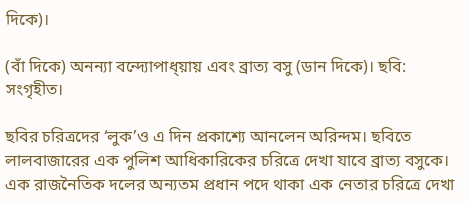দিকে)।

(বাঁ দিকে) অনন্যা বন্দ্যোপাধ্য়ায় এবং ব্রাত্য বসু (ডান দিকে)। ছবি: সংগৃহীত।

ছবির চরিত্রদের ‘লুক’ও এ দিন প্রকাশ্যে আনলেন অরিন্দম। ছবিতে লালবাজারের এক পুলিশ আধিকারিকের চরিত্রে দেখা যাবে ব্রাত্য বসুকে। এক রাজনৈতিক দলের অন্যতম প্রধান পদে থাকা এক নেতার চরিত্রে দেখা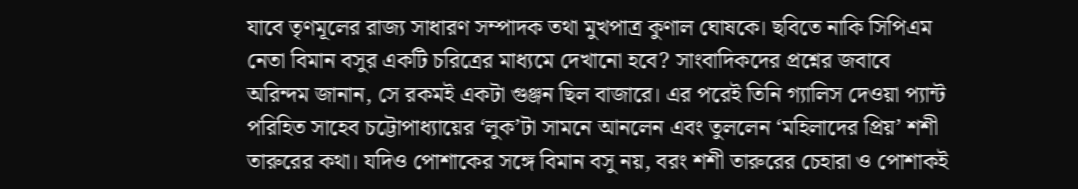যাবে তৃণমূলের রাজ্য সাধারণ সম্পাদক তথা মুখপাত্র কুণাল ঘোষকে। ছবিতে নাকি সিপিএম নেতা বিমান বসুর একটি চরিত্রের মাধ্যমে দেখানো হবে? সাংবাদিকদের প্রশ্নের জবাবে অরিন্দম জানান, সে রকমই একটা গুঞ্জন ছিল বাজারে। এর পরেই তিনি গ্যালিস দেওয়া প্যান্ট পরিহিত সাহেব চট্টোপাধ্যায়ের ‘লুক’টা সামনে আনলেন এবং তুললেন ‘মহিলাদের প্রিয়’ শশী তারুরের কথা। যদিও পোশাকের সঙ্গে বিমান বসু নয়, বরং শশী তারুরের চেহারা ও পোশাকই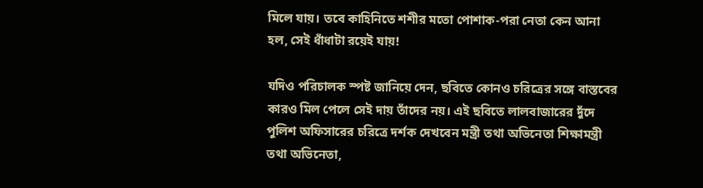মিলে যায়। তবে কাহিনিতে শশীর মতো পোশাক-পরা নেতা কেন আনা হল, সেই ধাঁধাটা রয়েই যায়!

যদিও পরিচালক স্পষ্ট জানিয়ে দেন, ছবিতে কোনও চরিত্রের সঙ্গে বাস্তবের কারও মিল পেলে সেই দায় তাঁদের নয়। এই ছবিতে লালবাজারের দুঁদে পুলিশ অফিসারের চরিত্রে দর্শক দেখবেন মন্ত্রী তথা অভিনেতা শিক্ষামন্ত্রী তথা অভিনেতা,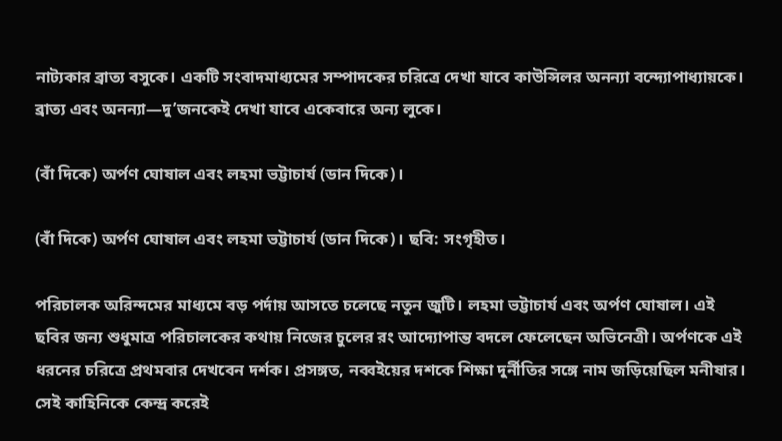নাট্যকার ব্রাত্য বসুকে। একটি সংবাদমাধ্যমের সম্পাদকের চরিত্রে দেখা যাবে কাউন্সিলর অনন্যা বন্দ্যোপাধ্যায়কে। ব্রাত্য এবং অনন্যা—দু’জনকেই দেখা যাবে একেবারে অন্য লুকে।

(বাঁ দিকে) অর্পণ ঘোষাল এবং লহমা ভট্টাচার্য (ডান দিকে)।

(বাঁ দিকে) অর্পণ ঘোষাল এবং লহমা ভট্টাচার্য (ডান দিকে)। ছবি: সংগৃহীত।

পরিচালক অরিন্দমের মাধ্যমে বড় পর্দায় আসতে চলেছে নতুন জুটি। লহমা ভট্টাচার্য এবং অর্পণ ঘোষাল। এই ছবির জন্য শুধুমাত্র পরিচালকের কথায় নিজের চুলের রং আদ্যোপান্ত বদলে ফেলেছেন অভিনেত্রী। অর্পণকে এই ধরনের চরিত্রে প্রথমবার দেখবেন দর্শক। প্রসঙ্গত, নব্বইয়ের দশকে শিক্ষা দুর্নীতির সঙ্গে নাম জড়িয়েছিল মনীষার। সেই কাহিনিকে কেন্দ্র করেই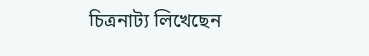চিত্রনাট্য লিখেছেন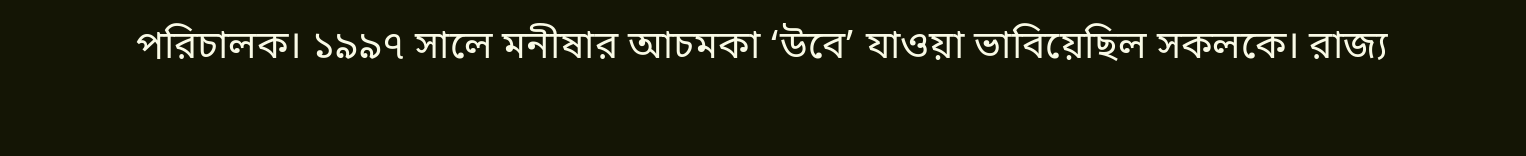পরিচালক। ১৯৯৭ সালে মনীষার আচমকা ‘উবে’ যাওয়া ভাবিয়েছিল সকলকে। রাজ্য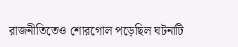রাজনীতিতেও শোরগোল পড়েছিল ঘটনাটি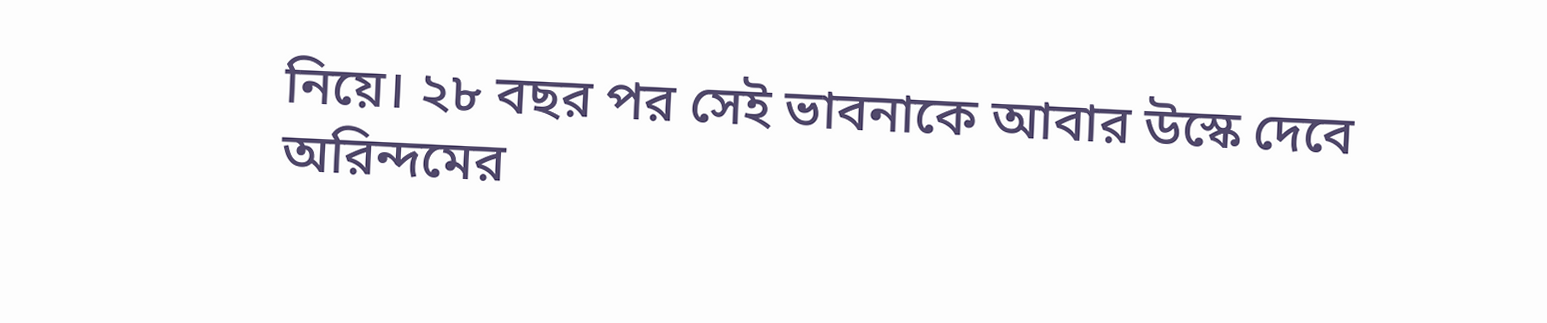নিয়ে। ২৮ বছর পর সেই ভাবনাকে আবার উস্কে দেবে অরিন্দমের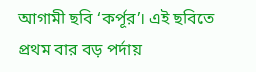আগামী ছবি ‘কর্পূর’। এই ছবিতে প্রথম বার বড় পর্দায়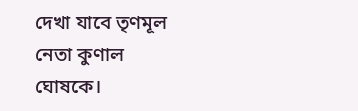দেখা যাবে তৃণমূল নেতা কুণাল ঘোষকে।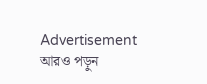Advertisement
আরও পড়ুন